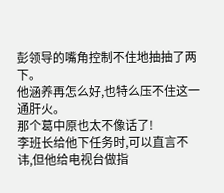彭领导的嘴角控制不住地抽抽了两下。
他涵养再怎么好,也特么压不住这一通肝火。
那个葛中原也太不像话了!
李班长给他下任务时,可以直言不讳,但他给电视台做指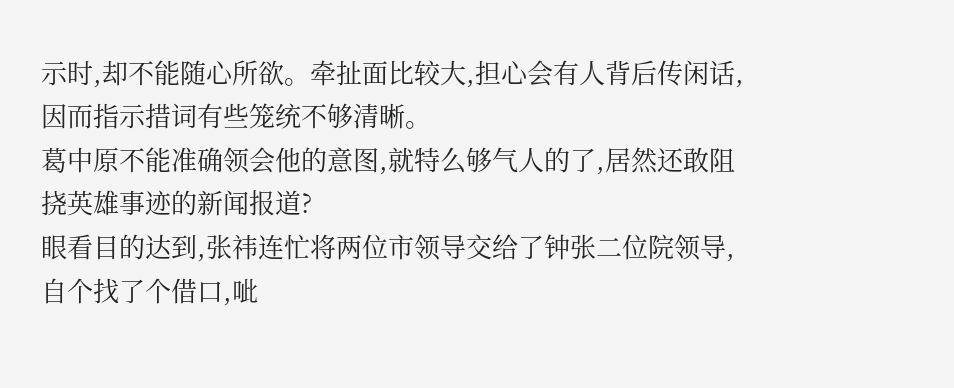示时,却不能随心所欲。牵扯面比较大,担心会有人背后传闲话,因而指示措词有些笼统不够清晰。
葛中原不能准确领会他的意图,就特么够气人的了,居然还敢阻挠英雄事迹的新闻报道?
眼看目的达到,张祎连忙将两位市领导交给了钟张二位院领导,自个找了个借口,呲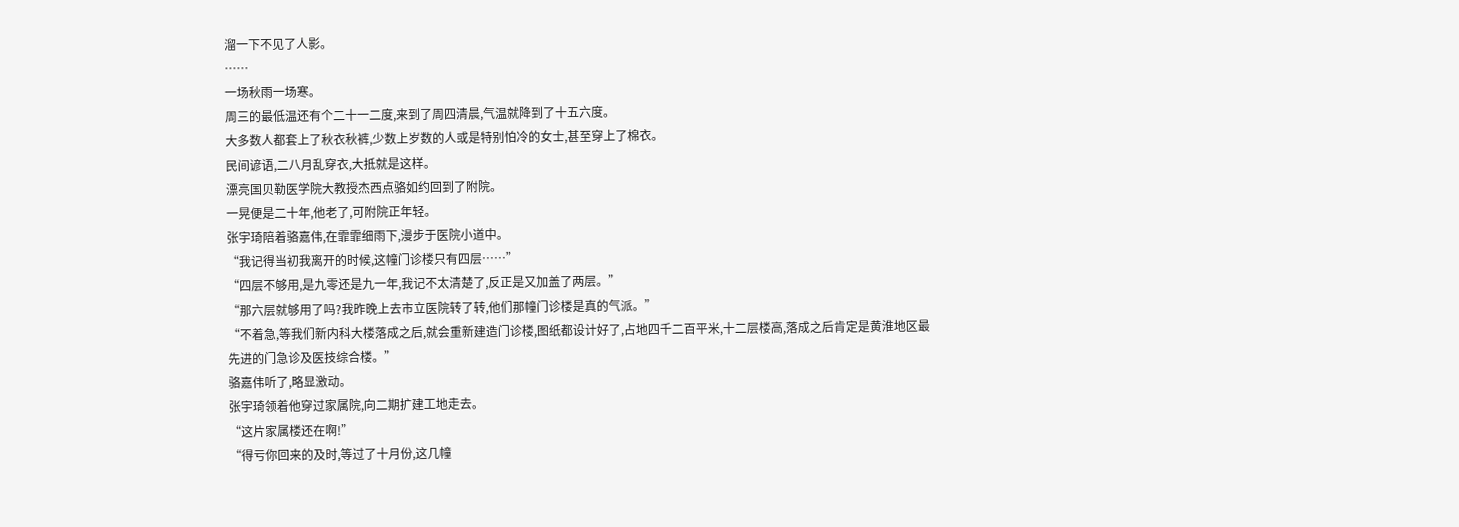溜一下不见了人影。
……
一场秋雨一场寒。
周三的最低温还有个二十一二度,来到了周四清晨,气温就降到了十五六度。
大多数人都套上了秋衣秋裤,少数上岁数的人或是特别怕冷的女士,甚至穿上了棉衣。
民间谚语,二八月乱穿衣,大抵就是这样。
漂亮国贝勒医学院大教授杰西点骆如约回到了附院。
一晃便是二十年,他老了,可附院正年轻。
张宇琦陪着骆嘉伟,在霏霏细雨下,漫步于医院小道中。
“我记得当初我离开的时候,这幢门诊楼只有四层……”
“四层不够用,是九零还是九一年,我记不太清楚了,反正是又加盖了两层。”
“那六层就够用了吗?我昨晚上去市立医院转了转,他们那幢门诊楼是真的气派。”
“不着急,等我们新内科大楼落成之后,就会重新建造门诊楼,图纸都设计好了,占地四千二百平米,十二层楼高,落成之后肯定是黄淮地区最先进的门急诊及医技综合楼。”
骆嘉伟听了,略显激动。
张宇琦领着他穿过家属院,向二期扩建工地走去。
“这片家属楼还在啊!”
“得亏你回来的及时,等过了十月份,这几幢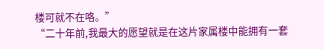楼可就不在咯。”
“二十年前,我最大的愿望就是在这片家属楼中能拥有一套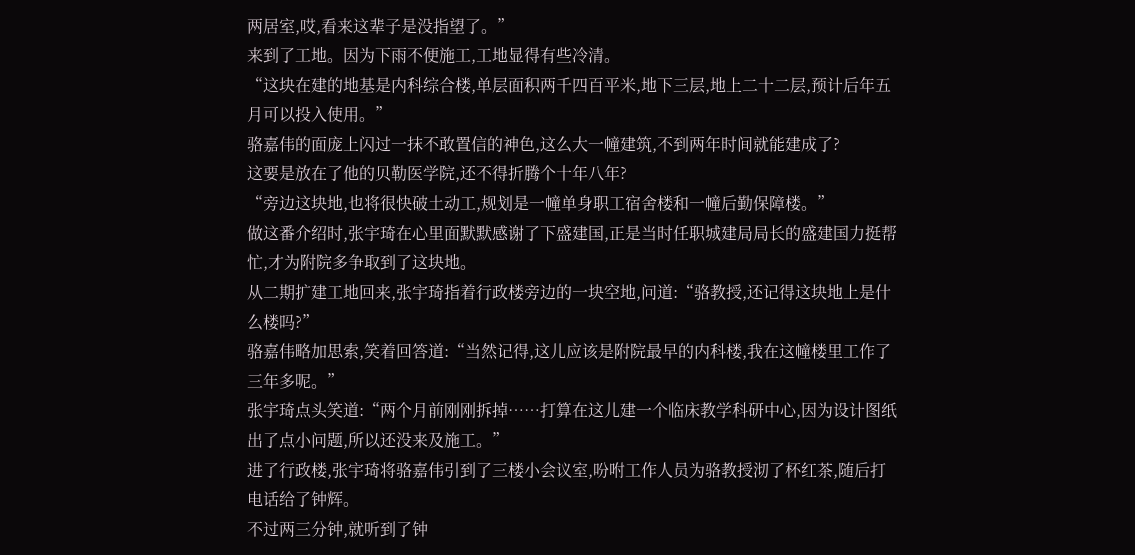两居室,哎,看来这辈子是没指望了。”
来到了工地。因为下雨不便施工,工地显得有些冷清。
“这块在建的地基是内科综合楼,单层面积两千四百平米,地下三层,地上二十二层,预计后年五月可以投入使用。”
骆嘉伟的面庞上闪过一抹不敢置信的神色,这么大一幢建筑,不到两年时间就能建成了?
这要是放在了他的贝勒医学院,还不得折腾个十年八年?
“旁边这块地,也将很快破土动工,规划是一幢单身职工宿舍楼和一幢后勤保障楼。”
做这番介绍时,张宇琦在心里面默默感谢了下盛建国,正是当时任职城建局局长的盛建国力挺帮忙,才为附院多争取到了这块地。
从二期扩建工地回来,张宇琦指着行政楼旁边的一块空地,问道:“骆教授,还记得这块地上是什么楼吗?”
骆嘉伟略加思索,笑着回答道:“当然记得,这儿应该是附院最早的内科楼,我在这幢楼里工作了三年多呢。”
张宇琦点头笑道:“两个月前刚刚拆掉……打算在这儿建一个临床教学科研中心,因为设计图纸出了点小问题,所以还没来及施工。”
进了行政楼,张宇琦将骆嘉伟引到了三楼小会议室,吩咐工作人员为骆教授沏了杯红茶,随后打电话给了钟辉。
不过两三分钟,就听到了钟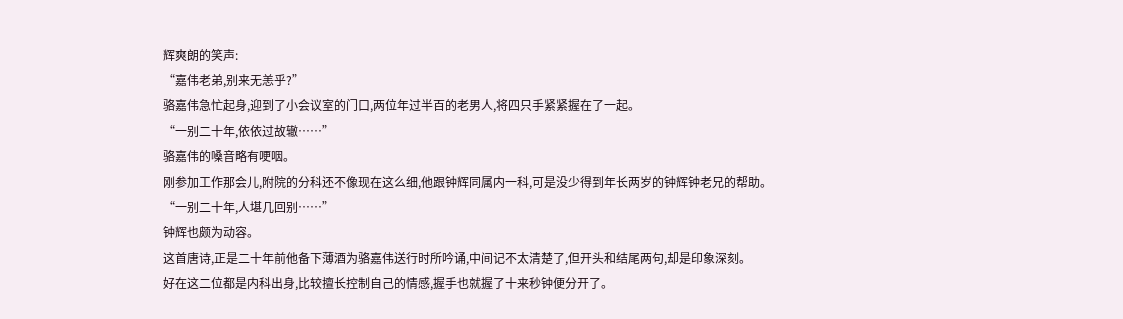辉爽朗的笑声:
“嘉伟老弟,别来无恙乎?”
骆嘉伟急忙起身,迎到了小会议室的门口,两位年过半百的老男人,将四只手紧紧握在了一起。
“一别二十年,依依过故辙……”
骆嘉伟的嗓音略有哽咽。
刚参加工作那会儿,附院的分科还不像现在这么细,他跟钟辉同属内一科,可是没少得到年长两岁的钟辉钟老兄的帮助。
“一别二十年,人堪几回别……”
钟辉也颇为动容。
这首唐诗,正是二十年前他备下薄酒为骆嘉伟送行时所吟诵,中间记不太清楚了,但开头和结尾两句,却是印象深刻。
好在这二位都是内科出身,比较擅长控制自己的情感,握手也就握了十来秒钟便分开了。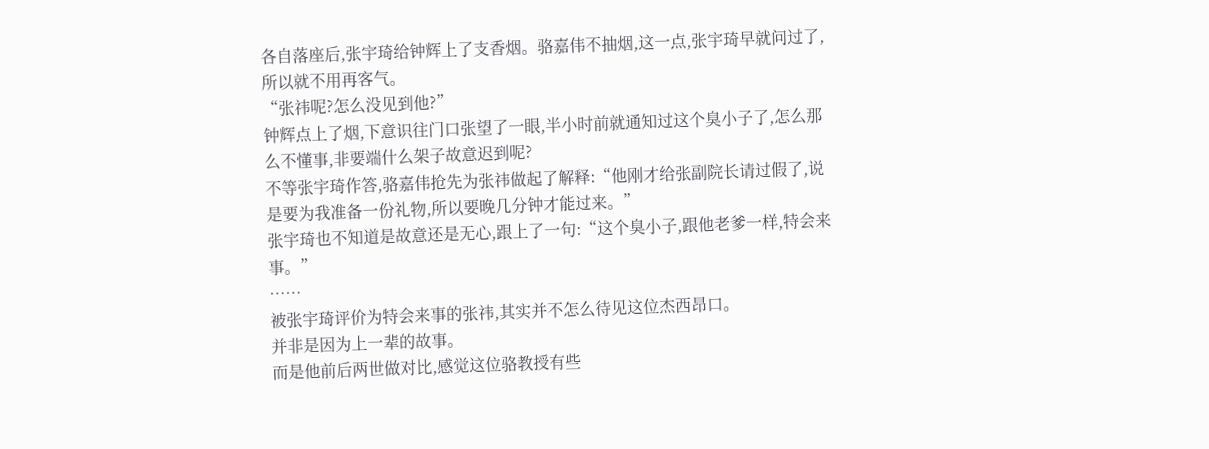各自落座后,张宇琦给钟辉上了支香烟。骆嘉伟不抽烟,这一点,张宇琦早就问过了,所以就不用再客气。
“张祎呢?怎么没见到他?”
钟辉点上了烟,下意识往门口张望了一眼,半小时前就通知过这个臭小子了,怎么那么不懂事,非要端什么架子故意迟到呢?
不等张宇琦作答,骆嘉伟抢先为张祎做起了解释:“他刚才给张副院长请过假了,说是要为我准备一份礼物,所以要晚几分钟才能过来。”
张宇琦也不知道是故意还是无心,跟上了一句:“这个臭小子,跟他老爹一样,特会来事。”
……
被张宇琦评价为特会来事的张祎,其实并不怎么待见这位杰西昂口。
并非是因为上一辈的故事。
而是他前后两世做对比,感觉这位骆教授有些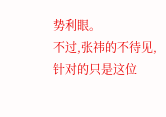势利眼。
不过,张祎的不待见,针对的只是这位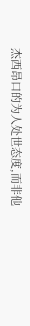杰西昂口的为人处世态度,而非他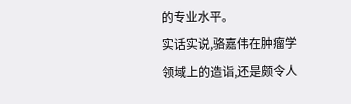的专业水平。
实话实说,骆嘉伟在肿瘤学领域上的造诣,还是颇令人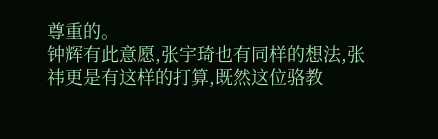尊重的。
钟辉有此意愿,张宇琦也有同样的想法,张祎更是有这样的打算,既然这位骆教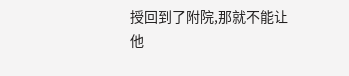授回到了附院,那就不能让他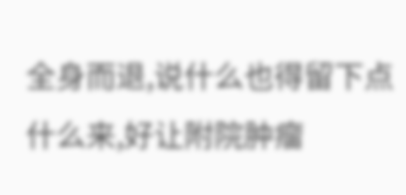全身而退,说什么也得留下点什么来,好让附院肿瘤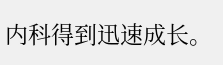内科得到迅速成长。